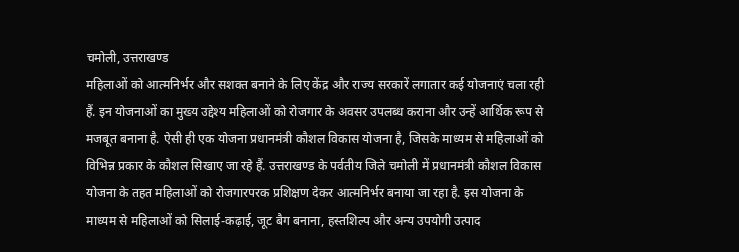चमोली, उत्तराखण्ड
महिलाओं को आत्मनिर्भर और सशक्त बनाने के लिए केंद्र और राज्य सरकारें लगातार कई योजनाएं चला रही हैं. इन योजनाओं का मुख्य उद्देश्य महिलाओं को रोजगार के अवसर उपलब्ध कराना और उन्हें आर्थिक रूप से मजबूत बनाना है. ऐसी ही एक योजना प्रधानमंत्री कौशल विकास योजना है, जिसके माध्यम से महिलाओं को विभिन्न प्रकार के कौशल सिखाए जा रहे हैं. उत्तराखण्ड के पर्वतीय जिले चमोली में प्रधानमंत्री कौशल विकास योजना के तहत महिलाओं को रोजगारपरक प्रशिक्षण देकर आत्मनिर्भर बनाया जा रहा है. इस योजना के माध्यम से महिलाओं को सिलाई-कढ़ाई, जूट बैग बनाना, हस्तशिल्प और अन्य उपयोगी उत्पाद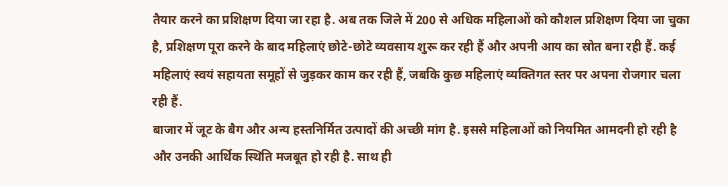तैयार करने का प्रशिक्षण दिया जा रहा है. अब तक जिले में 200 से अधिक महिलाओं को कौशल प्रशिक्षण दिया जा चुका है, प्रशिक्षण पूरा करने के बाद महिलाएं छोटे-छोटे व्यवसाय शुरू कर रही हैं और अपनी आय का स्रोत बना रही हैं. कई महिलाएं स्वयं सहायता समूहों से जुड़कर काम कर रही हैं, जबकि कुछ महिलाएं व्यक्तिगत स्तर पर अपना रोजगार चला रही हैं.
बाजार में जूट के बैग और अन्य हस्तनिर्मित उत्पादों की अच्छी मांग है. इससे महिलाओं को नियमित आमदनी हो रही है और उनकी आर्थिक स्थिति मजबूत हो रही है. साथ ही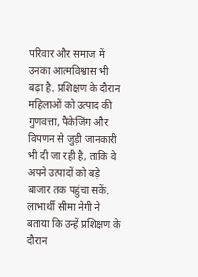परिवार और समाज में उनका आत्मविश्वास भी बढ़ा है. प्रशिक्षण के दौरान महिलाओं को उत्पाद की गुणवत्ता, पैकेजिंग और विपणन से जुड़ी जानकारी भी दी जा रही है, ताकि वे अपने उत्पादों को बड़े बाजार तक पहुंचा सकें. लाभार्थी सीमा नेगी ने बताया कि उन्हें प्रशिक्षण के दौरान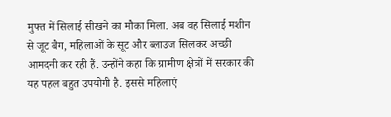मुफ्त में सिलाई सीखने का मौका मिला. अब वह सिलाई मशीन से जूट बैग, महिलाओं के सूट और ब्लाउज सिलकर अच्छी आमदनी कर रही हैं. उन्होंने कहा कि ग्रामीण क्षेत्रों में सरकार की यह पहल बहुत उपयोगी है. इससे महिलाएं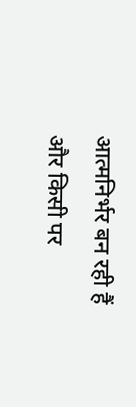आत्मनिर्भर बन रही हैं और किसी पर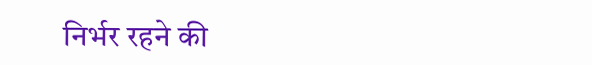निर्भर रहने की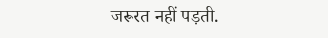जरूरत नहीं पड़ती.